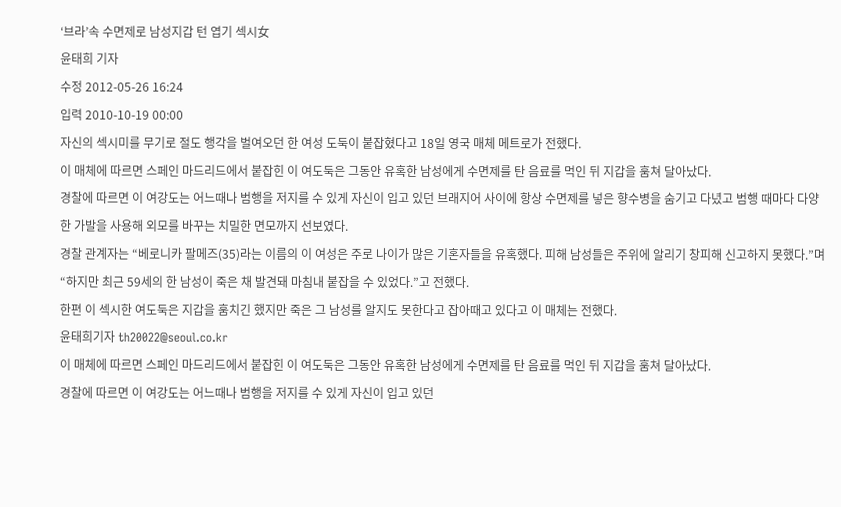‘브라’속 수면제로 남성지갑 턴 엽기 섹시女
윤태희 기자
수정 2012-05-26 16:24
입력 2010-10-19 00:00
자신의 섹시미를 무기로 절도 행각을 벌여오던 한 여성 도둑이 붙잡혔다고 18일 영국 매체 메트로가 전했다.
이 매체에 따르면 스페인 마드리드에서 붙잡힌 이 여도둑은 그동안 유혹한 남성에게 수면제를 탄 음료를 먹인 뒤 지갑을 훔쳐 달아났다.
경찰에 따르면 이 여강도는 어느때나 범행을 저지를 수 있게 자신이 입고 있던 브래지어 사이에 항상 수면제를 넣은 향수병을 숨기고 다녔고 범행 때마다 다양한 가발을 사용해 외모를 바꾸는 치밀한 면모까지 선보였다.
경찰 관계자는 “베로니카 팔메즈(35)라는 이름의 이 여성은 주로 나이가 많은 기혼자들을 유혹했다. 피해 남성들은 주위에 알리기 창피해 신고하지 못했다.”며 “하지만 최근 59세의 한 남성이 죽은 채 발견돼 마침내 붙잡을 수 있었다.”고 전했다.
한편 이 섹시한 여도둑은 지갑을 훔치긴 했지만 죽은 그 남성를 알지도 못한다고 잡아때고 있다고 이 매체는 전했다.
윤태희기자 th20022@seoul.co.kr
이 매체에 따르면 스페인 마드리드에서 붙잡힌 이 여도둑은 그동안 유혹한 남성에게 수면제를 탄 음료를 먹인 뒤 지갑을 훔쳐 달아났다.
경찰에 따르면 이 여강도는 어느때나 범행을 저지를 수 있게 자신이 입고 있던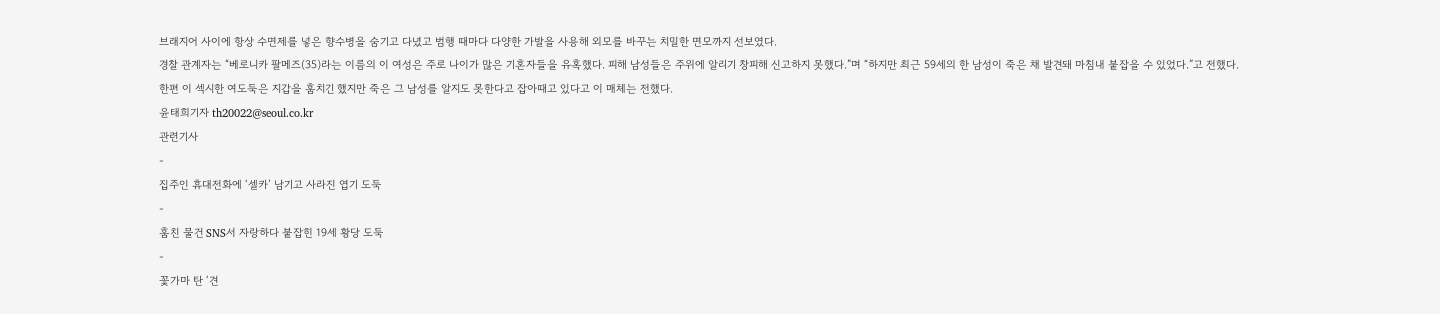브래지어 사이에 항상 수면제를 넣은 향수병을 숨기고 다녔고 범행 때마다 다양한 가발을 사용해 외모를 바꾸는 치밀한 면모까지 선보였다.
경찰 관계자는 “베로니카 팔메즈(35)라는 이름의 이 여성은 주로 나이가 많은 기혼자들을 유혹했다. 피해 남성들은 주위에 알리기 창피해 신고하지 못했다.”며 “하지만 최근 59세의 한 남성이 죽은 채 발견돼 마침내 붙잡을 수 있었다.”고 전했다.
한편 이 섹시한 여도둑은 지갑을 훔치긴 했지만 죽은 그 남성를 알지도 못한다고 잡아때고 있다고 이 매체는 전했다.
윤태희기자 th20022@seoul.co.kr
관련기사
-
집주인 휴대전화에 ‘셀카’ 남기고 사라진 엽기 도둑
-
훔친 물건 SNS서 자랑하다 붙잡힌 19세 황당 도둑
-
꽃가마 탄 ‘견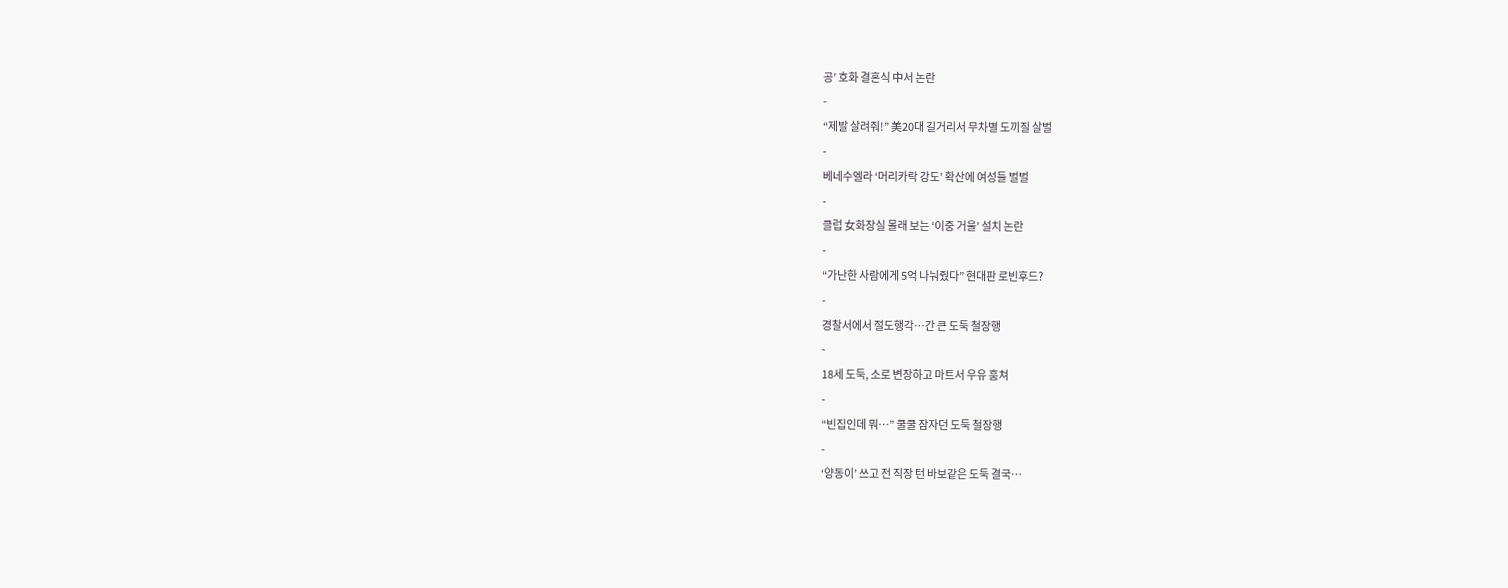공’ 호화 결혼식 中서 논란
-
“제발 살려줘!” 美20대 길거리서 무차별 도끼질 살벌
-
베네수엘라 ‘머리카락 강도’ 확산에 여성들 벌벌
-
클럽 女화장실 몰래 보는 ‘이중 거울’ 설치 논란
-
“가난한 사람에게 5억 나눠줬다” 현대판 로빈후드?
-
경찰서에서 절도행각…간 큰 도둑 철장행
-
18세 도둑, 소로 변장하고 마트서 우유 훔쳐
-
“빈집인데 뭐…” 쿨쿨 잠자던 도둑 철장행
-
‘양동이’ 쓰고 전 직장 턴 바보같은 도둑 결국…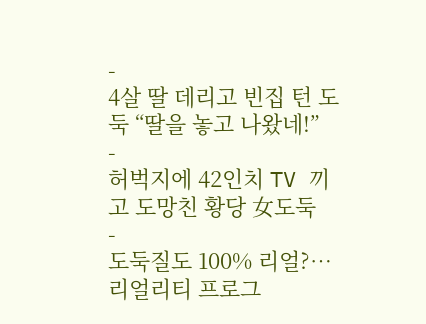-
4살 딸 데리고 빈집 턴 도둑 “딸을 놓고 나왔네!”
-
허벅지에 42인치 TV 끼고 도망친 황당 女도둑
-
도둑질도 100% 리얼?…리얼리티 프로그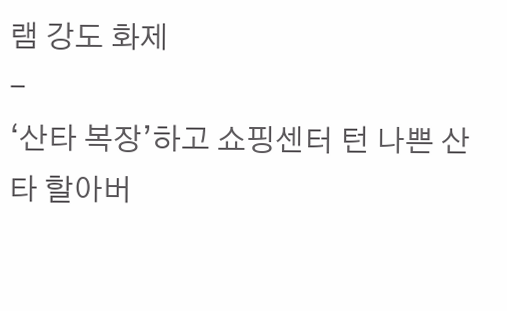램 강도 화제
-
‘산타 복장’하고 쇼핑센터 턴 나쁜 산타 할아버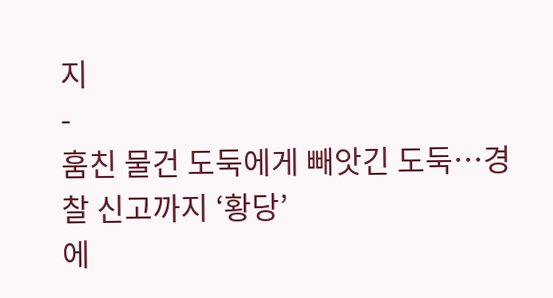지
-
훔친 물건 도둑에게 빼앗긴 도둑…경찰 신고까지 ‘황당’
에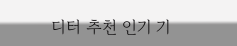디터 추천 인기 기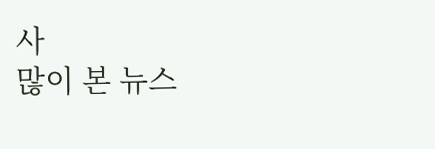사
많이 본 뉴스